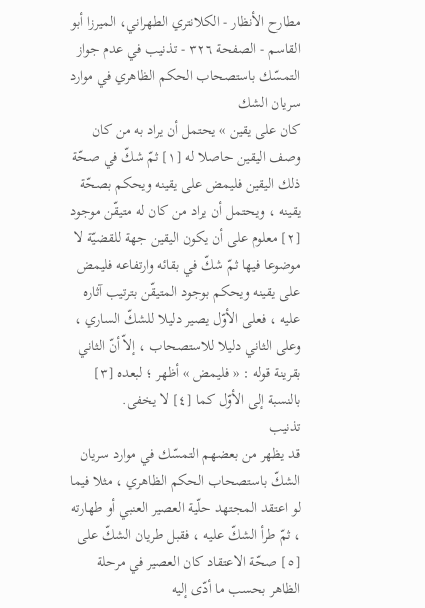مطارح الأنظار - الكلانتري الطهراني، الميرزا أبو القاسم - الصفحة ٣٢٦ - تذنيب في عدم جواز التمسّك باستصحاب الحكم الظاهري في موارد سريان الشك
كان على يقين » يحتمل أن يراد به من كان وصف اليقين حاصلا له [١] ثمّ شكّ في صحّة ذلك اليقين فليمض على يقينه ويحكم بصحّة يقينه ، ويحتمل أن يراد من كان له متيقّن موجود [٢] معلوم على أن يكون اليقين جهة للقضيّة لا موضوعا فيها ثمّ شكّ في بقائه وارتفاعه فليمض على يقينه ويحكم بوجود المتيقّن بترتيب آثاره عليه ، فعلى الأوّل يصير دليلا للشكّ الساري ، وعلى الثاني دليلا للاستصحاب ، إلاّ أنّ الثاني بقرينة قوله : « فليمض » أظهر ؛ لبعده [٣] بالنسبة إلى الأوّل كما [٤] لا يخفى.
تذنيب
قد يظهر من بعضهم التمسّك في موارد سريان الشكّ باستصحاب الحكم الظاهري ، مثلا فيما لو اعتقد المجتهد حلّية العصير العنبي أو طهارته ، ثمّ طرأ الشكّ عليه ، فقبل طريان الشكّ على [٥] صحّة الاعتقاد كان العصير في مرحلة الظاهر بحسب ما أدّى إليه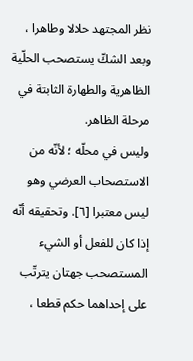نظر المجتهد حلالا وطاهرا ، وبعد الشكّ يستصحب الحلّية الظاهرية والطهارة الثابتة في مرحلة الظاهر.
وليس في محلّه ؛ لأنّه من الاستصحاب العرضي وهو ليس معتبرا [٦]. وتحقيقه أنّه إذا كان للفعل أو الشيء المستصحب جهتان يترتّب على إحداهما حكم قطعا ،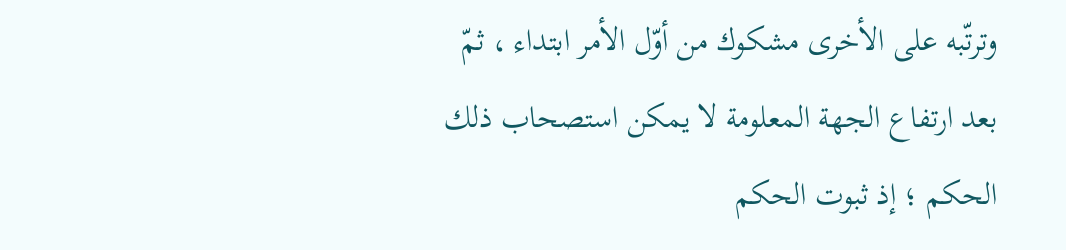وترتّبه على الأخرى مشكوك من أوّل الأمر ابتداء ، ثمّ بعد ارتفاع الجهة المعلومة لا يمكن استصحاب ذلك الحكم ؛ إذ ثبوت الحكم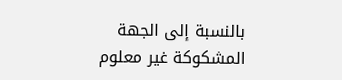بالنسبة إلى الجهة المشكوكة غير معلوم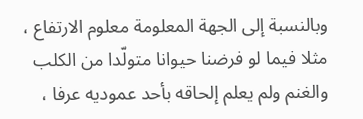وبالنسبة إلى الجهة المعلومة معلوم الارتفاع ، مثلا فيما لو فرضنا حيوانا متولّدا من الكلب والغنم ولم يعلم إلحاقه بأحد عموديه عرفا ،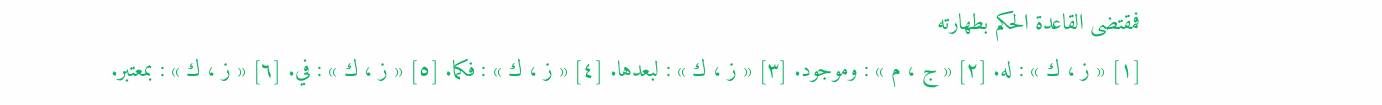فمقتضى القاعدة الحكم بطهارته
[١] « ز ، ك » : له. [٢] « ج ، م » : وموجود. [٣] « ز ، ك » : لبعدها. [٤] « ز ، ك » : فكما. [٥] « ز ، ك » : في. [٦] « ز ، ك » : بمعتبر.